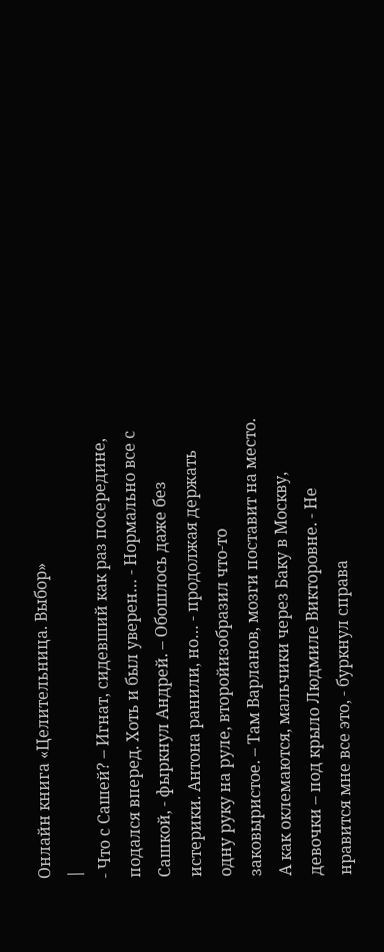Онлайн книга «Целительница. Выбор»
|
- Что с Сашей? – Игнат, сидевший как раз посередине, подался вперед. Хоть и был уверен… - Нормально все с Сашкой, - фыркнул Андрей. – Обошлось даже без истерики. Антона ранили, но… - продолжая держать одну руку на руле, второйизобразил что-то заковыристое. – Там Варланов, мозги поставит на место. А как оклемаются, мальчики через Баку в Москву, девочки – под крыло Людмиле Викторовне. - Не нравится мне все это, - буркнул справа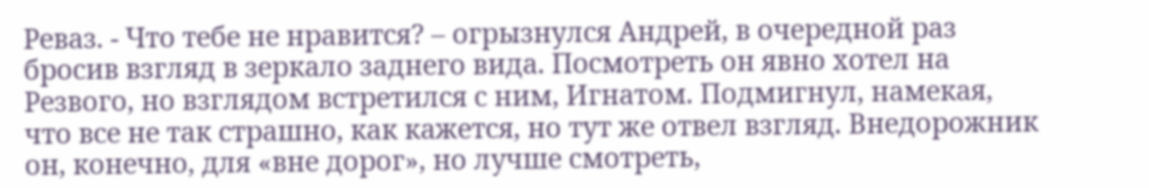Реваз. - Что тебе не нравится? – огрызнулся Андрей, в очередной раз бросив взгляд в зеркало заднего вида. Посмотреть он явно хотел на Резвого, но взглядом встретился с ним, Игнатом. Подмигнул, намекая, что все не так страшно, как кажется, но тут же отвел взгляд. Внедорожник он, конечно, для «вне дорог», но лучше смотреть,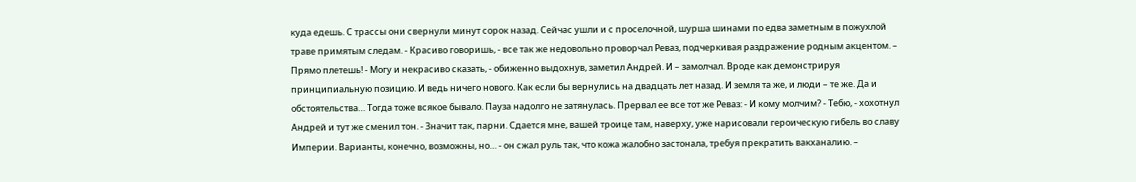куда едешь. С трассы они свернули минут сорок назад. Сейчас ушли и с проселочной, шурша шинами по едва заметным в пожухлой траве примятым следам. - Красиво говоришь, - все так же недовольно проворчал Реваз, подчеркивая раздражение родным акцентом. – Прямо плетешь! - Могу и некрасиво сказать, - обиженно выдохнув, заметил Андрей. И – замолчал. Вроде как демонстрируя принципиальную позицию. И ведь ничего нового. Как если бы вернулись на двадцать лет назад. И земля та же, и люди – те же. Да и обстоятельства… Тогда тоже всякое бывало. Пауза надолго не затянулась. Прервал ее все тот же Реваз: - И кому молчим? - Тебю, - хохотнул Андрей и тут же сменил тон. - Значит так, парни. Сдается мне, вашей троице там, наверху, уже нарисовали героическую гибель во славу Империи. Варианты, конечно, возможны, но… - он сжал руль так, что кожа жалобно застонала, требуя прекратить вакханалию. –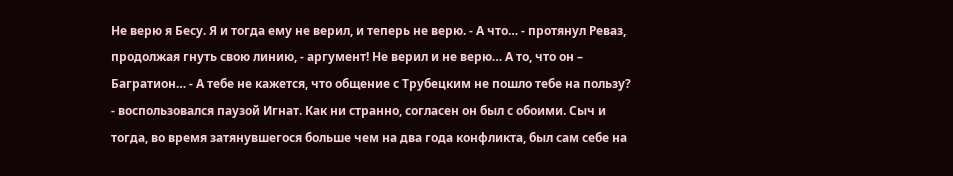Не верю я Бесу. Я и тогда ему не верил, и теперь не верю. - А что… - протянул Реваз, продолжая гнуть свою линию, - аргумент! Не верил и не верю… А то, что он – Багратион… - А тебе не кажется, что общение с Трубецким не пошло тебе на пользу? - воспользовался паузой Игнат. Как ни странно, согласен он был с обоими. Сыч и тогда, во время затянувшегося больше чем на два года конфликта, был сам себе на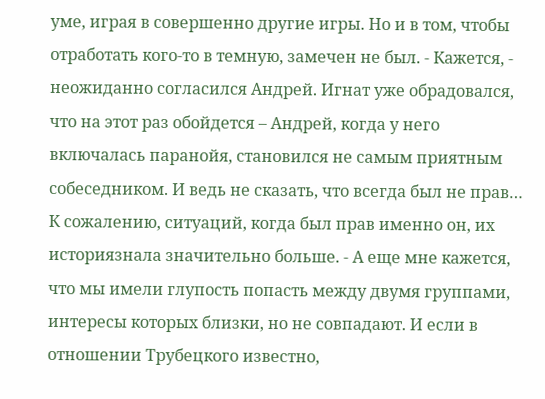уме, играя в совершенно другие игры. Но и в том, чтобы отработать кого-то в темную, замечен не был. - Кажется, - неожиданно согласился Андрей. Игнат уже обрадовался, что на этот раз обойдется – Андрей, когда у него включалась паранойя, становился не самым приятным собеседником. И ведь не сказать, что всегда был не прав… К сожалению, ситуаций, когда был прав именно он, их историязнала значительно больше. - А еще мне кажется, что мы имели глупость попасть между двумя группами, интересы которых близки, но не совпадают. И если в отношении Трубецкого известно,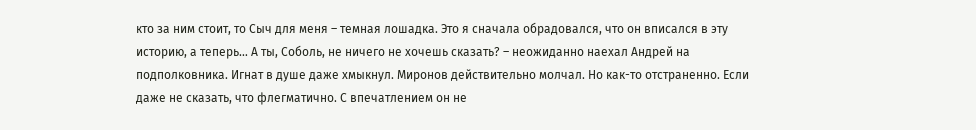кто за ним стоит, то Сыч для меня – темная лошадка. Это я сначала обрадовался, что он вписался в эту историю, а теперь… А ты, Соболь, не ничего не хочешь сказать? – неожиданно наехал Андрей на подполковника. Игнат в душе даже хмыкнул. Миронов действительно молчал. Но как-то отстраненно. Если даже не сказать, что флегматично. С впечатлением он не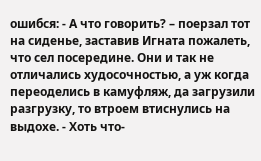ошибся: - А что говорить? – поерзал тот на сиденье, заставив Игната пожалеть, что сел посередине. Они и так не отличались худосочностью, а уж когда переоделись в камуфляж, да загрузили разгрузку, то втроем втиснулись на выдохе. - Хоть что-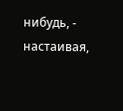нибудь, - настаивая,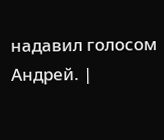надавил голосом Андрей. |